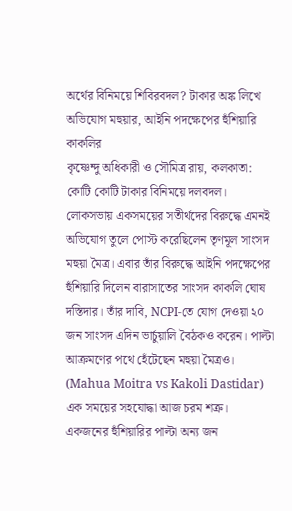অর্থের বিনিময়ে শিবিরবদল? টাকার অঙ্ক লিখে অভিযোগ মহুয়ার, আইনি পদক্ষেপের হুঁশিয়ারি কাকলির
কৃষ্ণেন্দু অধিকারী ও সৌমিত্র রায়, কলকাতা: কোটি কোটি টাকার বিনিময়ে দলবদল। লোকসভায় একসময়ের সতীর্থদের বিরুদ্ধে এমনই অভিযোগ তুলে পোস্ট করেছিলেন তৃণমূল সাংসদ মহুয়া মৈত্র। এবার তাঁর বিরুদ্ধে আইনি পদক্ষেপের হুঁশিয়ারি দিলেন বারাসাতের সাংসদ কাকলি ঘোষ দস্তিদার। তাঁর দাবি, NCPI-তে যোগ দেওয়া ২০ জন সাংসদ এদিন ভার্চুয়ালি বৈঠকও করেন। পাল্টা আক্রমণের পথে হেঁটেছেন মহুয়া মৈত্রও। (Mahua Moitra vs Kakoli Dastidar)
এক সময়ের সহযোদ্ধা আজ চরম শত্রু। একজনের হুঁশিয়ারির পাল্টা অন্য জন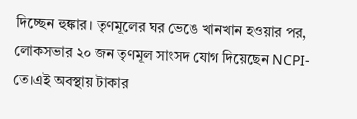দিচ্ছেন হুঙ্কার। তৃণমূলের ঘর ভেঙে খানখান হওয়ার পর, লোকসভার ২০ জন তৃণমূল সাংসদ যোগ দিয়েছেন NCPI-তে।এই অবস্থায় টাকার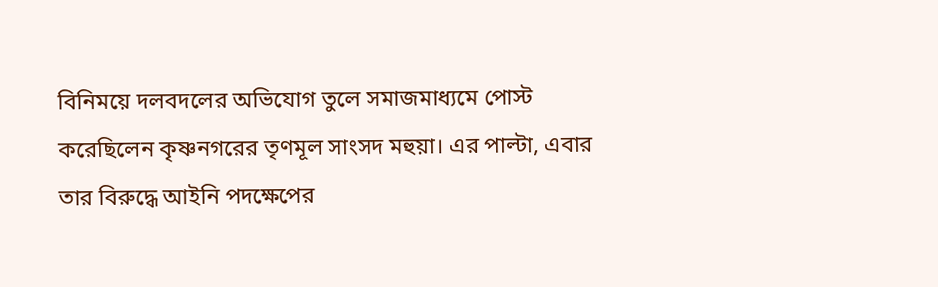বিনিময়ে দলবদলের অভিযোগ তুলে সমাজমাধ্যমে পোস্ট করেছিলেন কৃষ্ণনগরের তৃণমূল সাংসদ মহুয়া। এর পাল্টা, এবার তার বিরুদ্ধে আইনি পদক্ষেপের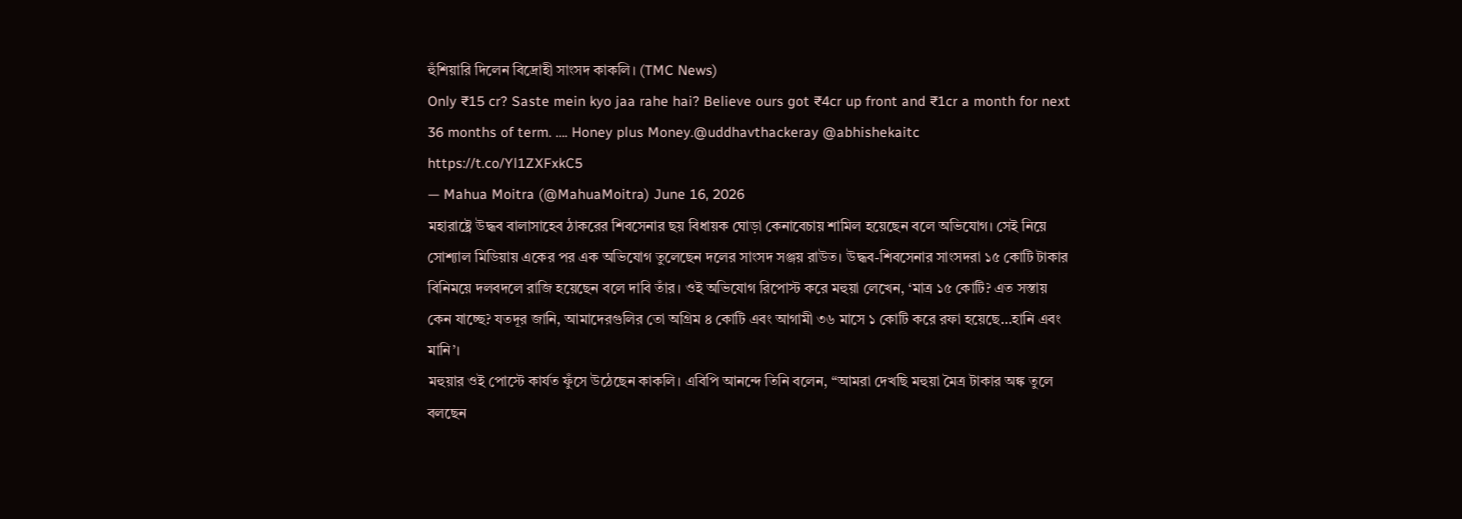হুঁশিয়ারি দিলেন বিদ্রোহী সাংসদ কাকলি। (TMC News)
Only ₹15 cr? Saste mein kyo jaa rahe hai? Believe ours got ₹4cr up front and ₹1cr a month for next 36 months of term. …. Honey plus Money.@uddhavthackeray @abhishekaitc https://t.co/Yl1ZXFxkC5
— Mahua Moitra (@MahuaMoitra) June 16, 2026
মহারাষ্ট্রে উদ্ধব বালাসাহেব ঠাকরের শিবসেনার ছয় বিধায়ক ঘোড়া কেনাবেচায় শামিল হয়েছেন বলে অভিযোগ। সেই নিয়ে সোশ্যাল মিডিয়ায় একের পর এক অভিযোগ তুলেছেন দলের সাংসদ সঞ্জয় রাউত। উদ্ধব-শিবসেনার সাংসদরা ১৫ কোটি টাকার বিনিময়ে দলবদলে রাজি হয়েছেন বলে দাবি তাঁর। ওই অভিযোগ রিপোস্ট করে মহুয়া লেখেন, ‘মাত্র ১৫ কোটি? এত সস্তায় কেন যাচ্ছে? যতদূর জানি, আমাদেরগুলির তো অগ্রিম ৪ কোটি এবং আগামী ৩৬ মাসে ১ কোটি করে রফা হয়েছে…হানি এবং মানি’।
মহুয়ার ওই পোস্টে কার্যত ফুঁসে উঠেছেন কাকলি। এবিপি আনন্দে তিনি বলেন, “আমরা দেখছি মহুয়া মৈত্র টাকার অঙ্ক তুলে বলছেন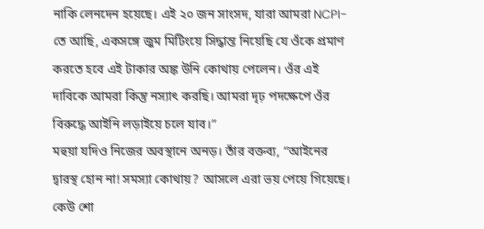নাকি লেনদেন হয়েছে। এই ২০ জন সাংসদ, যারা আমরা NCPI-তে আছি, একসঙ্গে জুম মিটিংয়ে সিদ্ধান্ত নিয়েছি যে ওঁকে প্রমাণ করতে হবে এই টাকার অঙ্ক উনি কোথায় পেলেন। ওঁর এই দাবিকে আমরা কিন্তু নস্যাৎ করছি। আমরা দৃঢ় পদক্ষেপে ওঁর বিরুদ্ধে আইনি লড়াইয়ে চলে যাব।”
মহুয়া যদিও নিজের অবস্থানে অনড়। তাঁর বক্তব্য, “আইনের দ্বারস্থ হোন না! সমস্যা কোথায়? আসলে এরা ভয় পেয়ে গিয়েছে। কেউ শো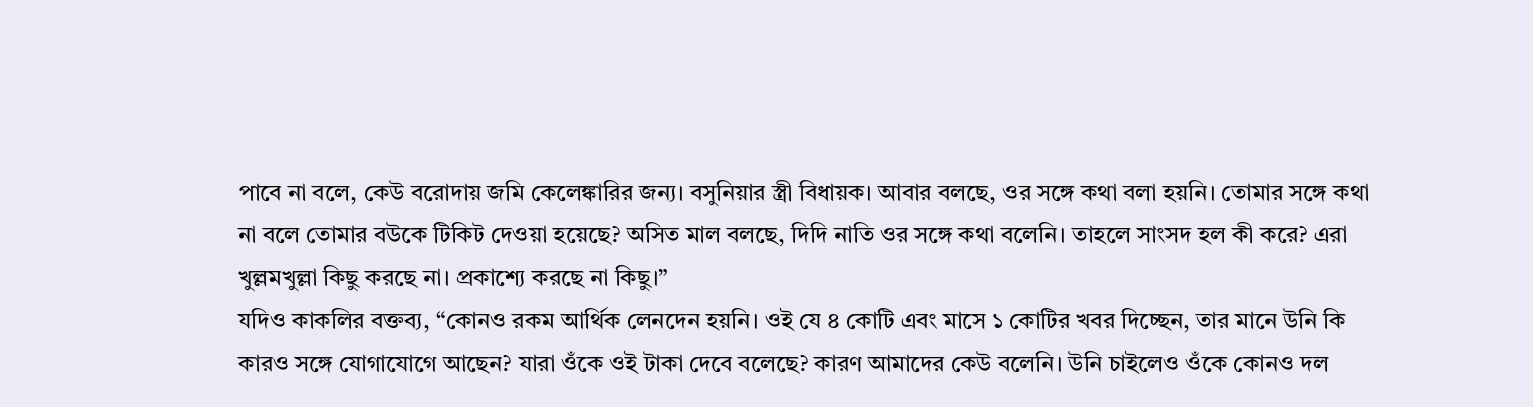পাবে না বলে, কেউ বরোদায় জমি কেলেঙ্কারির জন্য। বসুনিয়ার স্ত্রী বিধায়ক। আবার বলছে, ওর সঙ্গে কথা বলা হয়নি। তোমার সঙ্গে কথা না বলে তোমার বউকে টিকিট দেওয়া হয়েছে? অসিত মাল বলছে, দিদি নাতি ওর সঙ্গে কথা বলেনি। তাহলে সাংসদ হল কী করে? এরা খুল্লমখুল্লা কিছু করছে না। প্রকাশ্যে করছে না কিছু।”
যদিও কাকলির বক্তব্য, “কোনও রকম আর্থিক লেনদেন হয়নি। ওই যে ৪ কোটি এবং মাসে ১ কোটির খবর দিচ্ছেন, তার মানে উনি কি কারও সঙ্গে যোগাযোগে আছেন? যারা ওঁকে ওই টাকা দেবে বলেছে? কারণ আমাদের কেউ বলেনি। উনি চাইলেও ওঁকে কোনও দল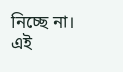নিচ্ছে না। এই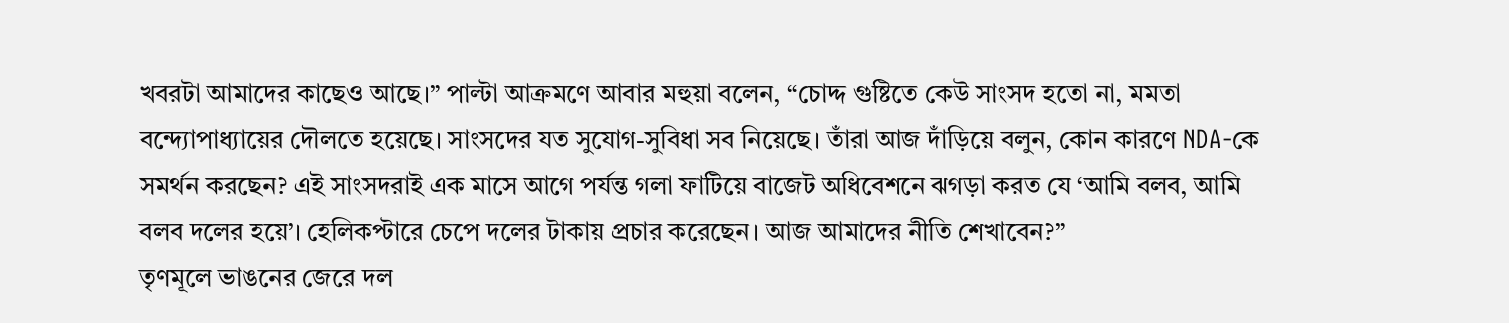খবরটা আমাদের কাছেও আছে।” পাল্টা আক্রমণে আবার মহুয়া বলেন, “চোদ্দ গুষ্টিতে কেউ সাংসদ হতো না, মমতা বন্দ্যোপাধ্যায়ের দৌলতে হয়েছে। সাংসদের যত সুযোগ-সুবিধা সব নিয়েছে। তাঁরা আজ দাঁড়িয়ে বলুন, কোন কারণে NDA-কে সমর্থন করছেন? এই সাংসদরাই এক মাসে আগে পর্যন্ত গলা ফাটিয়ে বাজেট অধিবেশনে ঝগড়া করত যে ‘আমি বলব, আমি বলব দলের হয়ে’। হেলিকপ্টারে চেপে দলের টাকায় প্রচার করেছেন। আজ আমাদের নীতি শেখাবেন?”
তৃণমূলে ভাঙনের জেরে দল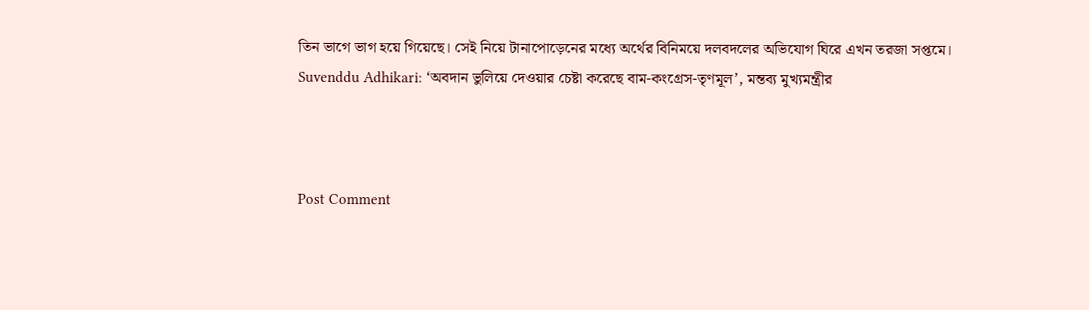তিন ভাগে ভাগ হয়ে গিয়েছে। সেই নিয়ে টানাপোড়েনের মধ্যে অর্থের বিনিময়ে দলবদলের অভিযোগ ঘিরে এখন তরজা সপ্তমে।
Suvenddu Adhikari: ‘অবদান ভুলিয়ে দেওয়ার চেষ্টা করেছে বাম-কংগ্রেস-তৃণমূল’, মন্তব্য মুখ্যমন্ত্রীর



Post Comment